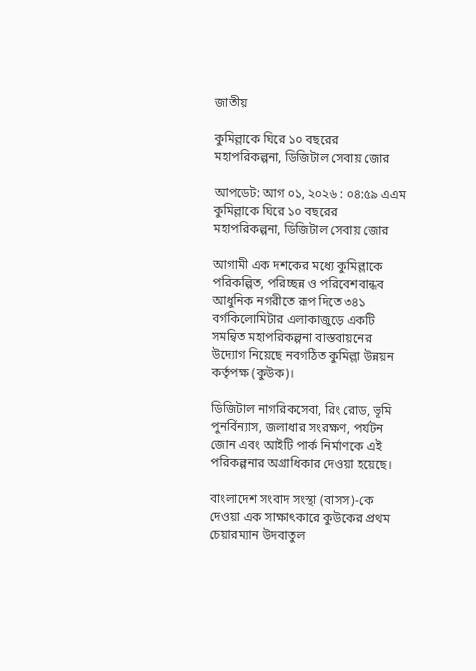জাতীয়

কুমিল্লাকে ঘিরে ১০ বছরের মহাপরিকল্পনা, ডিজিটাল সেবায় জোর

আপডেট: আগ ০১, ২০২৬ : ০৪:৫৯ এএম
কুমিল্লাকে ঘিরে ১০ বছরের মহাপরিকল্পনা, ডিজিটাল সেবায় জোর

আগামী এক দশকের মধ্যে কুমিল্লাকে পরিকল্পিত, পরিচ্ছন্ন ও পরিবেশবান্ধব আধুনিক নগরীতে রূপ দিতে ৩৪১ বর্গকিলোমিটার এলাকাজুড়ে একটি সমন্বিত মহাপরিকল্পনা বাস্তবায়নের উদ্যোগ নিয়েছে নবগঠিত কুমিল্লা উন্নয়ন কর্তৃপক্ষ (কুউক)।

ডিজিটাল নাগরিকসেবা, রিং রোড, ভূমি পুনর্বিন্যাস, জলাধার সংরক্ষণ, পর্যটন জোন এবং আইটি পার্ক নির্মাণকে এই পরিকল্পনার অগ্রাধিকার দেওয়া হয়েছে।

বাংলাদেশ সংবাদ সংস্থা (বাসস)-কে দেওয়া এক সাক্ষাৎকারে কুউকের প্রথম চেয়ারম্যান উদবাতুল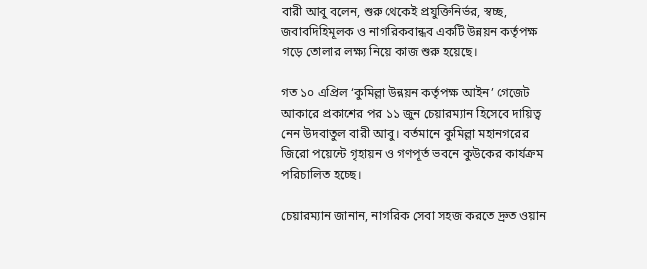বারী আবু বলেন, শুরু থেকেই প্রযুক্তিনির্ভর, স্বচ্ছ, জবাবদিহিমূলক ও নাগরিকবান্ধব একটি উন্নয়ন কর্তৃপক্ষ গড়ে তোলার লক্ষ্য নিয়ে কাজ শুরু হয়েছে।

গত ১০ এপ্রিল ‘কুমিল্লা উন্নয়ন কর্তৃপক্ষ আইন’ গেজেট আকারে প্রকাশের পর ১১ জুন চেয়ারম্যান হিসেবে দায়িত্ব নেন উদবাতুল বারী আবু। বর্তমানে কুমিল্লা মহানগরের জিরো পয়েন্টে গৃহায়ন ও গণপূর্ত ভবনে কুউকের কার্যক্রম পরিচালিত হচ্ছে।

চেয়ারম্যান জানান, নাগরিক সেবা সহজ করতে দ্রুত ওয়ান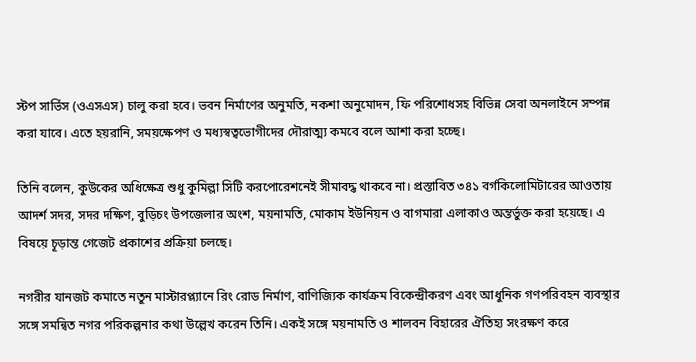স্টপ সার্ভিস (ওএসএস) চালু করা হবে। ভবন নির্মাণের অনুমতি, নকশা অনুমোদন, ফি পরিশোধসহ বিভিন্ন সেবা অনলাইনে সম্পন্ন করা যাবে। এতে হয়রানি, সময়ক্ষেপণ ও মধ্যস্বত্বভোগীদের দৌরাত্ম্য কমবে বলে আশা করা হচ্ছে।

তিনি বলেন, কুউকের অধিক্ষেত্র শুধু কুমিল্লা সিটি করপোরেশনেই সীমাবদ্ধ থাকবে না। প্রস্তাবিত ৩৪১ বর্গকিলোমিটারের আওতায় আদর্শ সদর, সদর দক্ষিণ, বুড়িচং উপজেলার অংশ, ময়নামতি, মোকাম ইউনিয়ন ও বাগমারা এলাকাও অন্তর্ভুক্ত করা হয়েছে। এ বিষয়ে চূড়ান্ত গেজেট প্রকাশের প্রক্রিয়া চলছে।

নগরীর যানজট কমাতে নতুন মাস্টারপ্ল্যানে রিং রোড নির্মাণ, বাণিজ্যিক কার্যক্রম বিকেন্দ্রীকরণ এবং আধুনিক গণপরিবহন ব্যবস্থার সঙ্গে সমন্বিত নগর পরিকল্পনার কথা উল্লেখ করেন তিনি। একই সঙ্গে ময়নামতি ও শালবন বিহারের ঐতিহ্য সংরক্ষণ করে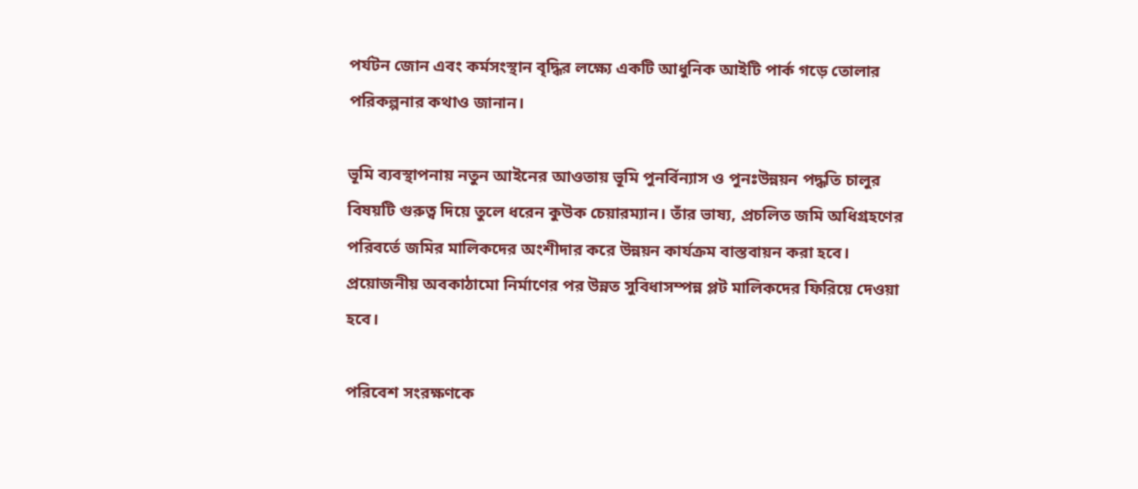পর্যটন জোন এবং কর্মসংস্থান বৃদ্ধির লক্ষ্যে একটি আধুনিক আইটি পার্ক গড়ে তোলার পরিকল্পনার কথাও জানান।

ভূমি ব্যবস্থাপনায় নতুন আইনের আওতায় ভূমি পুনর্বিন্যাস ও পুনঃউন্নয়ন পদ্ধতি চালুর বিষয়টি গুরুত্ব দিয়ে তুলে ধরেন কুউক চেয়ারম্যান। তাঁর ভাষ্য, প্রচলিত জমি অধিগ্রহণের পরিবর্তে জমির মালিকদের অংশীদার করে উন্নয়ন কার্যক্রম বাস্তবায়ন করা হবে। প্রয়োজনীয় অবকাঠামো নির্মাণের পর উন্নত সুবিধাসম্পন্ন প্লট মালিকদের ফিরিয়ে দেওয়া হবে।

পরিবেশ সংরক্ষণকে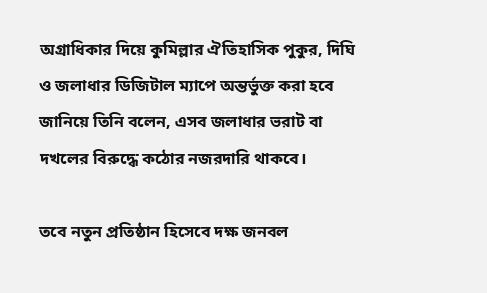অগ্রাধিকার দিয়ে কুমিল্লার ঐতিহাসিক পুকুর, দিঘি ও জলাধার ডিজিটাল ম্যাপে অন্তর্ভুক্ত করা হবে জানিয়ে তিনি বলেন, এসব জলাধার ভরাট বা দখলের বিরুদ্ধে কঠোর নজরদারি থাকবে।

তবে নতুন প্রতিষ্ঠান হিসেবে দক্ষ জনবল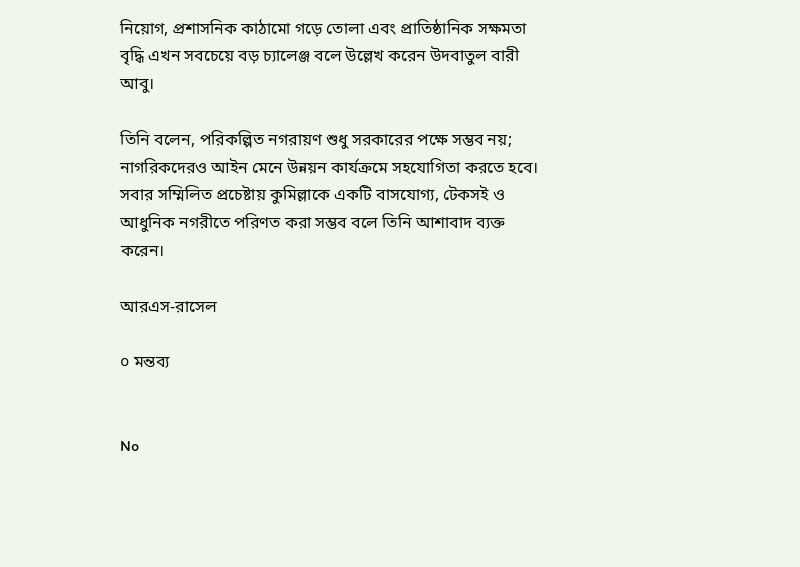নিয়োগ, প্রশাসনিক কাঠামো গড়ে তোলা এবং প্রাতিষ্ঠানিক সক্ষমতা বৃদ্ধি এখন সবচেয়ে বড় চ্যালেঞ্জ বলে উল্লেখ করেন উদবাতুল বারী আবু।

তিনি বলেন, পরিকল্পিত নগরায়ণ শুধু সরকারের পক্ষে সম্ভব নয়; নাগরিকদেরও আইন মেনে উন্নয়ন কার্যক্রমে সহযোগিতা করতে হবে। সবার সম্মিলিত প্রচেষ্টায় কুমিল্লাকে একটি বাসযোগ্য, টেকসই ও আধুনিক নগরীতে পরিণত করা সম্ভব বলে তিনি আশাবাদ ব্যক্ত করেন।

আরএস-রাসেল

০ মন্তব্য


No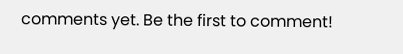comments yet. Be the first to comment!